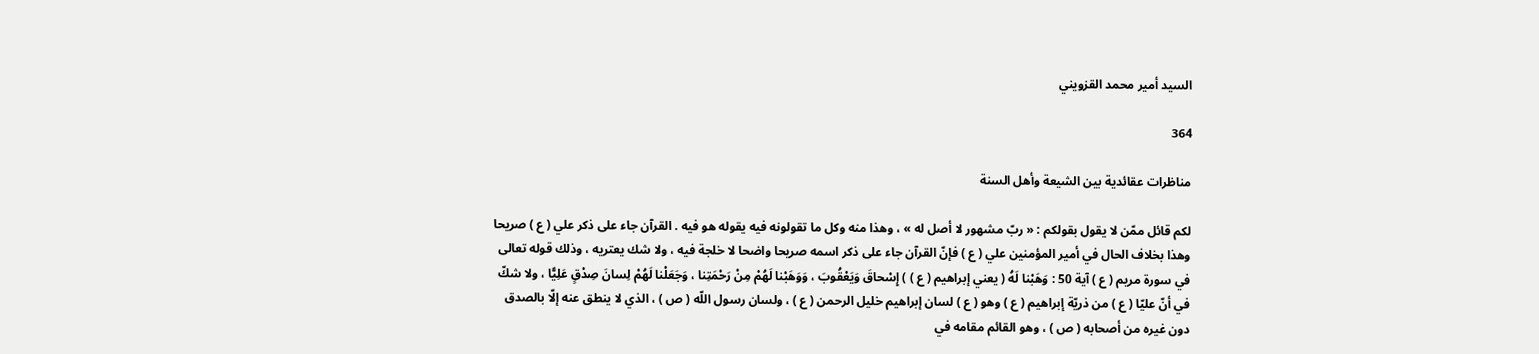السيد أمير محمد القزويني

364

مناظرات عقائدية بين الشيعة وأهل السنة

لكم قائل ممّن لا يقول بقولكم : « ربّ مشهور لا أصل له » ، وهذا منه وكل ما تقولونه فيه يقوله هو فيه . القرآن جاء على ذكر علي ( ع ) صريحا وهذا بخلاف الحال في أمير المؤمنين علي ( ع ) فإنّ القرآن جاء على ذكر اسمه صريحا واضحا لا خلجة فيه ، ولا شك يعتريه ، وذلك قوله تعالى في سورة مريم ( ع ) آية 50 : وَهَبْنا لَهُ ( يعني إبراهيم ( ع ) ) إِسْحاقَ وَيَعْقُوبَ ، وَوَهَبْنا لَهُمْ مِنْ رَحْمَتِنا ، وَجَعَلْنا لَهُمْ لِسانَ صِدْقٍ عَلِيًّا ، ولا شكّ في أنّ عليّا ( ع ) من ذريّة إبراهيم ( ع ) وهو ( ع ) لسان إبراهيم خليل الرحمن ( ع ) ، ولسان رسول اللّه ( ص ) ، الذي لا ينطق عنه إلّا بالصدق دون غيره من أصحابه ( ص ) ، وهو القائم مقامه في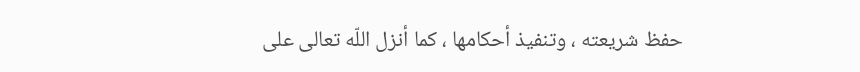حفظ شريعته ، وتنفيذ أحكامها ، كما أنزل اللّه تعالى على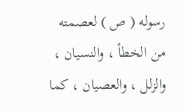رسوله ( ص ) لعصمته من الخطأ ، والنسيان ، والزلل ، والعصيان ، كما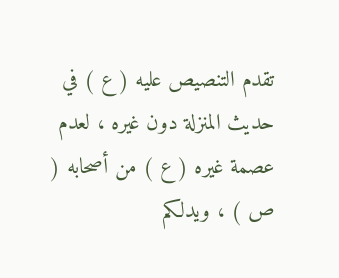تقدم التنصيص عليه ( ع ) في حديث المنزلة دون غيره ، لعدم عصمة غيره ( ع ) من أصحابه ( ص ) ، ويدلكم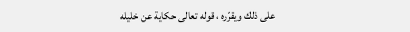على ذلك ويقرّره ، قوله تعالى حكاية عن خليله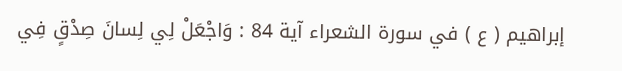إبراهيم ( ع ) في سورة الشعراء آية 84 : وَاجْعَلْ لِي لِسانَ صِدْقٍ فِي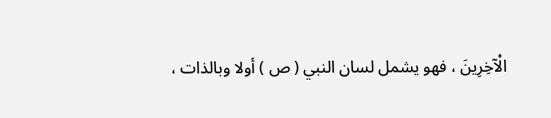الْآخِرِينَ ، فهو يشمل لسان النبي ( ص ) أولا وبالذات ،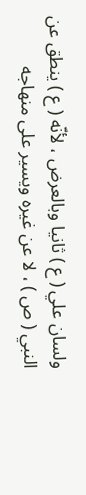ولسان علي ( ع ) ثانيا وبالعرض ، لأنّه ( ع ) ينطق عن النبي ( ص ) ، لا عن غيره ويسير على منهاجه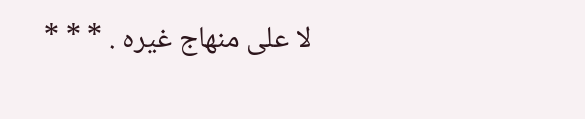لا على منهاج غيره . * * *